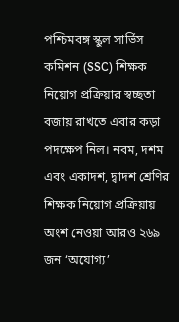পশ্চিমবঙ্গ স্কুল সার্ভিস কমিশন (SSC) শিক্ষক নিয়োগ প্রক্রিয়ার স্বচ্ছতা বজায় রাখতে এবার কড়া পদক্ষেপ নিল। নবম, দশম এবং একাদশ, দ্বাদশ শ্রেণির শিক্ষক নিয়োগ প্রক্রিয়ায় অংশ নেওয়া আরও ২৬৯ জন ‘অযোগ্য’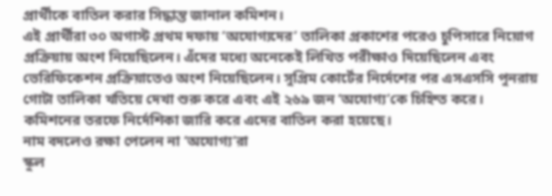প্রার্থীকে বাতিল করার সিদ্ধান্ত জানাল কমিশন।
এই প্রার্থীরা ৩০ অগাস্ট প্রথম দফায় ‘অযোগ্যদের’ তালিকা প্রকাশের পরেও চুপিসারে নিয়োগ প্রক্রিয়ায় অংশ নিয়েছিলেন। এঁদের মধ্যে অনেকেই লিখিত পরীক্ষাও দিয়েছিলেন এবং ভেরিফিকেশন প্রক্রিয়াতেও অংশ নিয়েছিলেন। সুপ্রিম কোর্টের নির্দেশের পর এসএসসি পুনরায় গোটা তালিকা খতিয়ে দেখা শুরু করে এবং এই ২৬৯ জন ‘অযোগ্য’কে চিহ্নিত করে। কমিশনের তরফে নির্দেশিকা জারি করে এদের বাতিল করা হয়েছে।
নাম বদলেও রক্ষা পেলেন না ‘অযোগ্য’রা
স্কুল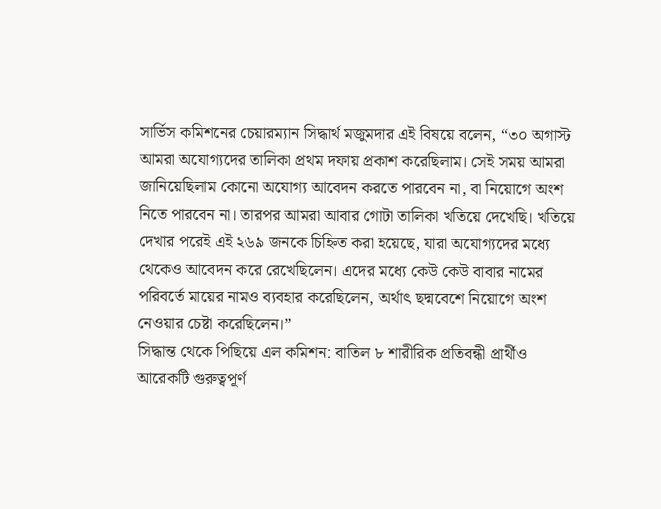সার্ভিস কমিশনের চেয়ারম্যান সিদ্ধার্থ মজুমদার এই বিষয়ে বলেন, “৩০ অগাস্ট আমরা অযোগ্যদের তালিকা প্রথম দফায় প্রকাশ করেছিলাম। সেই সময় আমরা জানিয়েছিলাম কোনো অযোগ্য আবেদন করতে পারবেন না, বা নিয়োগে অংশ নিতে পারবেন না। তারপর আমরা আবার গোটা তালিকা খতিয়ে দেখেছি। খতিয়ে দেখার পরেই এই ২৬৯ জনকে চিহ্নিত করা হয়েছে, যারা অযোগ্যদের মধ্যে থেকেও আবেদন করে রেখেছিলেন। এদের মধ্যে কেউ কেউ বাবার নামের পরিবর্তে মায়ের নামও ব্যবহার করেছিলেন, অর্থাৎ ছদ্মবেশে নিয়োগে অংশ নেওয়ার চেষ্টা করেছিলেন।”
সিদ্ধান্ত থেকে পিছিয়ে এল কমিশন: বাতিল ৮ শারীরিক প্রতিবন্ধী প্রার্থীও
আরেকটি গুরুত্বপূর্ণ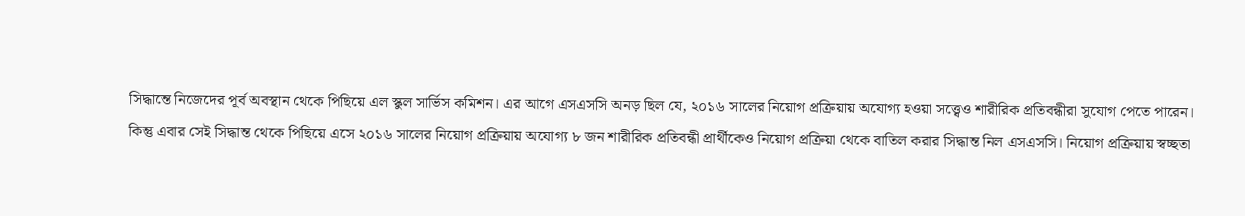সিদ্ধান্তে নিজেদের পূর্ব অবস্থান থেকে পিছিয়ে এল স্কুল সার্ভিস কমিশন। এর আগে এসএসসি অনড় ছিল যে, ২০১৬ সালের নিয়োগ প্রক্রিয়ায় অযোগ্য হওয়া সত্ত্বেও শারীরিক প্রতিবন্ধীরা সুযোগ পেতে পারেন।
কিন্তু এবার সেই সিদ্ধান্ত থেকে পিছিয়ে এসে ২০১৬ সালের নিয়োগ প্রক্রিয়ায় অযোগ্য ৮ জন শারীরিক প্রতিবন্ধী প্রার্থীকেও নিয়োগ প্রক্রিয়া থেকে বাতিল করার সিদ্ধান্ত নিল এসএসসি। নিয়োগ প্রক্রিয়ায় স্বচ্ছতা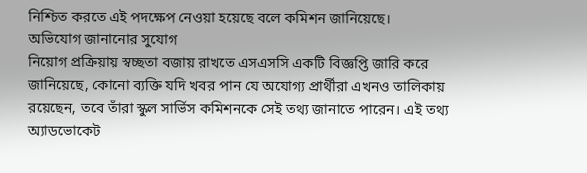নিশ্চিত করতে এই পদক্ষেপ নেওয়া হয়েছে বলে কমিশন জানিয়েছে।
অভিযোগ জানানোর সুযোগ
নিয়োগ প্রক্রিয়ায় স্বচ্ছতা বজায় রাখতে এসএসসি একটি বিজ্ঞপ্তি জারি করে জানিয়েছে, কোনো ব্যক্তি যদি খবর পান যে অযোগ্য প্রার্থীরা এখনও তালিকায় রয়েছেন, তবে তাঁরা স্কুল সার্ভিস কমিশনকে সেই তথ্য জানাতে পারেন। এই তথ্য অ্যাডভোকেট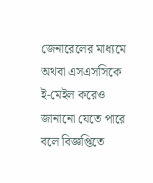জেনারেলের মাধ্যমে অথবা এসএসসিকে ই-মেইল করেও জানানো যেতে পারে বলে বিজ্ঞপ্তিতে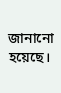জানানো হয়েছে।